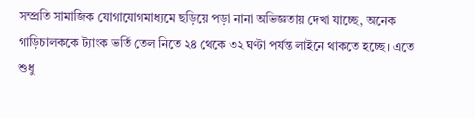সম্প্রতি সামাজিক যোগাযোগমাধ্যমে ছড়িয়ে পড়া নানা অভিজ্ঞতায় দেখা যাচ্ছে, অনেক গাড়িচালককে ট্যাংক ভর্তি তেল নিতে ২৪ থেকে ৩২ ঘণ্টা পর্যন্ত লাইনে থাকতে হচ্ছে। এতে শুধু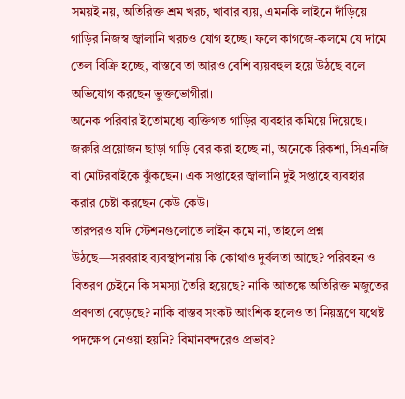সময়ই নয়, অতিরিক্ত শ্রম খরচ, খাবার ব্যয়, এমনকি লাইনে দাঁড়িয়ে গাড়ির নিজস্ব জ্বালানি খরচও যোগ হচ্ছে। ফলে কাগজে-কলমে যে দামে তেল বিক্রি হচ্ছে, বাস্তবে তা আরও বেশি ব্যয়বহুল হয়ে উঠছে বলে অভিযোগ করছেন ভুক্তভোগীরা।
অনেক পরিবার ইতোমধ্যে ব্যক্তিগত গাড়ির ব্যবহার কমিয়ে দিয়েছে। জরুরি প্রয়োজন ছাড়া গাড়ি বের করা হচ্ছে না, অনেকে রিকশা, সিএনজি বা মোটরবাইকে ঝুঁকছেন। এক সপ্তাহের জ্বালানি দুই সপ্তাহে ব্যবহার করার চেষ্টা করছেন কেউ কেউ।
তারপরও যদি স্টেশনগুলোতে লাইন কমে না, তাহলে প্রশ্ন উঠছে—সরবরাহ ব্যবস্থাপনায় কি কোথাও দুর্বলতা আছে? পরিবহন ও বিতরণ চেইনে কি সমস্যা তৈরি হয়েছে? নাকি আতঙ্কে অতিরিক্ত মজুতের প্রবণতা বেড়েছে? নাকি বাস্তব সংকট আংশিক হলেও তা নিয়ন্ত্রণে যথেষ্ট পদক্ষেপ নেওয়া হয়নি? বিমানবন্দরেও প্রভাব?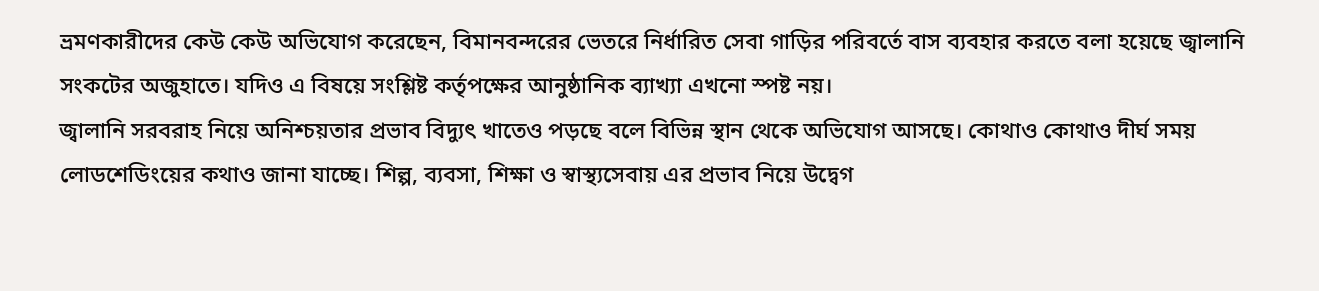ভ্রমণকারীদের কেউ কেউ অভিযোগ করেছেন, বিমানবন্দরের ভেতরে নির্ধারিত সেবা গাড়ির পরিবর্তে বাস ব্যবহার করতে বলা হয়েছে জ্বালানি সংকটের অজুহাতে। যদিও এ বিষয়ে সংশ্লিষ্ট কর্তৃপক্ষের আনুষ্ঠানিক ব্যাখ্যা এখনো স্পষ্ট নয়।
জ্বালানি সরবরাহ নিয়ে অনিশ্চয়তার প্রভাব বিদ্যুৎ খাতেও পড়ছে বলে বিভিন্ন স্থান থেকে অভিযোগ আসছে। কোথাও কোথাও দীর্ঘ সময় লোডশেডিংয়ের কথাও জানা যাচ্ছে। শিল্প, ব্যবসা, শিক্ষা ও স্বাস্থ্যসেবায় এর প্রভাব নিয়ে উদ্বেগ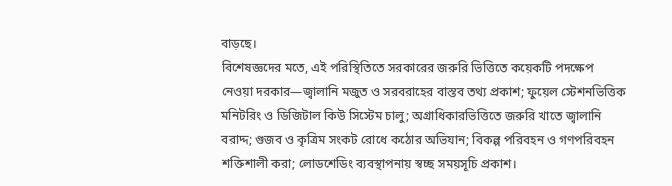বাড়ছে।
বিশেষজ্ঞদের মতে, এই পরিস্থিতিতে সরকারের জরুরি ভিত্তিতে কয়েকটি পদক্ষেপ নেওয়া দরকার—জ্বালানি মজুত ও সরবরাহের বাস্তব তথ্য প্রকাশ; ফুয়েল স্টেশনভিত্তিক মনিটরিং ও ডিজিটাল কিউ সিস্টেম চালু; অগ্রাধিকারভিত্তিতে জরুরি খাতে জ্বালানি বরাদ্দ; গুজব ও কৃত্রিম সংকট রোধে কঠোর অভিযান; বিকল্প পরিবহন ও গণপরিবহন শক্তিশালী করা; লোডশেডিং ব্যবস্থাপনায় স্বচ্ছ সময়সূচি প্রকাশ।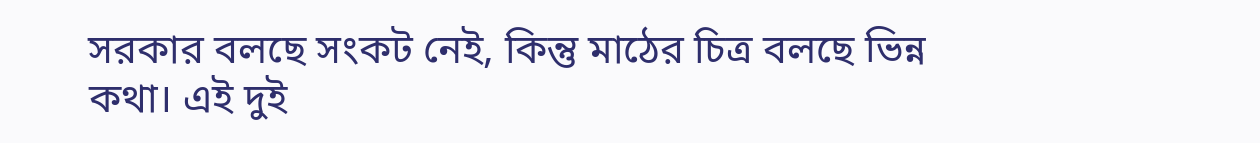সরকার বলছে সংকট নেই, কিন্তু মাঠের চিত্র বলছে ভিন্ন কথা। এই দুই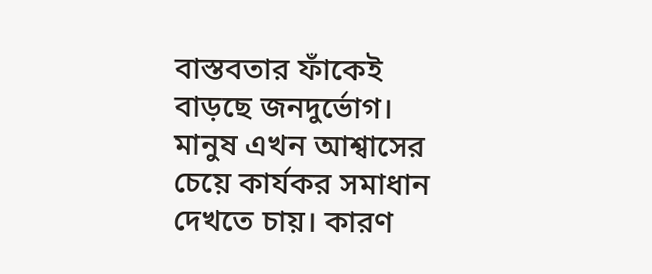বাস্তবতার ফাঁকেই বাড়ছে জনদুর্ভোগ। মানুষ এখন আশ্বাসের চেয়ে কার্যকর সমাধান দেখতে চায়। কারণ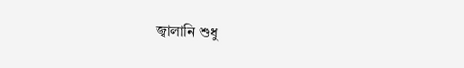জ্বালানি শুধু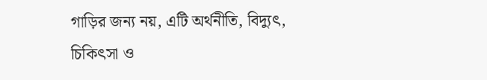গাড়ির জন্য নয়, এটি অর্থনীতি, বিদ্যুৎ, চিকিৎসা ও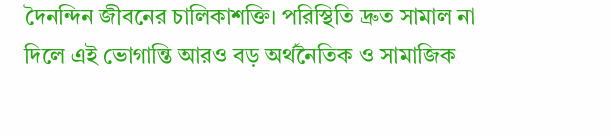দৈনন্দিন জীবনের চালিকাশক্তি। পরিস্থিতি দ্রুত সামাল না দিলে এই ভোগান্তি আরও বড় অর্থনৈতিক ও সামাজিক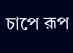চাপে রূপ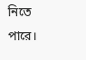নিতে পারে।